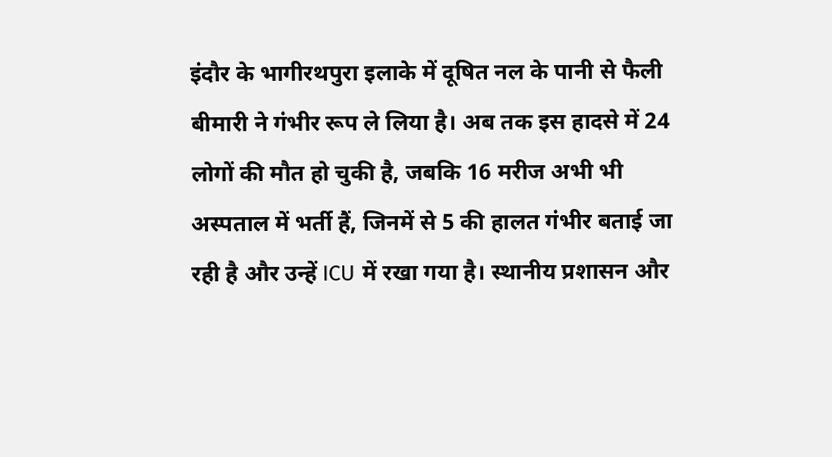इंदौर के भागीरथपुरा इलाके में दूषित नल के पानी से फैली बीमारी ने गंभीर रूप ले लिया है। अब तक इस हादसे में 24 लोगों की मौत हो चुकी है, जबकि 16 मरीज अभी भी अस्पताल में भर्ती हैं, जिनमें से 5 की हालत गंभीर बताई जा रही है और उन्हें ICU में रखा गया है। स्थानीय प्रशासन और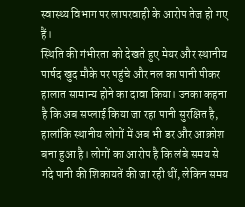स्वास्थ्य विभाग पर लापरवाही के आरोप तेज हो गए हैं।
स्थिति की गंभीरता को देखते हुए मेयर और स्थानीय पार्षद खुद मौके पर पहुंचे और नल का पानी पीकर हालात सामान्य होने का दावा किया। उनका कहना है कि अब सप्लाई किया जा रहा पानी सुरक्षित है, हालांकि स्थानीय लोगों में अब भी डर और आक्रोश बना हुआ है। लोगों का आरोप है कि लंबे समय से गंदे पानी की शिकायतें की जा रही थीं, लेकिन समय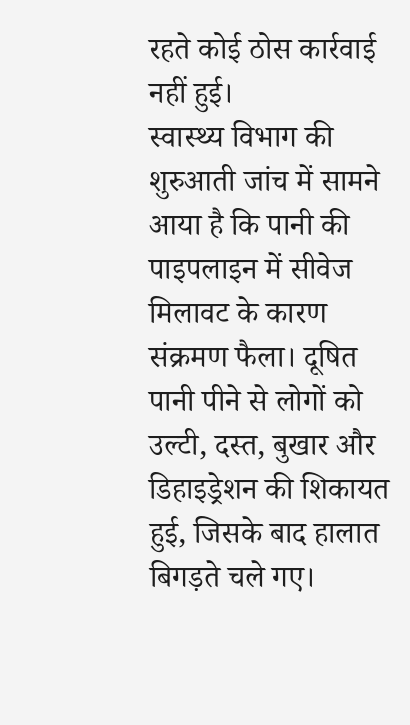रहते कोई ठोस कार्रवाई नहीं हुई।
स्वास्थ्य विभाग की शुरुआती जांच में सामने आया है कि पानी की पाइपलाइन में सीवेज मिलावट के कारण संक्रमण फैला। दूषित पानी पीने से लोगों को उल्टी, दस्त, बुखार और डिहाइड्रेशन की शिकायत हुई, जिसके बाद हालात बिगड़ते चले गए।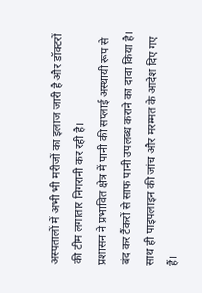अस्पतालों में अभी भी मरीजों का इलाज जारी है और डॉक्टरों की टीम लगातार निगरानी कर रही है।
प्रशासन ने प्रभावित क्षेत्र में पानी की सप्लाई अस्थायी रूप से बंद कर टैंकरों से साफ पानी उपलब्ध कराने का दावा किया है। साथ ही पाइपलाइन की जांच और मरम्मत के आदेश दिए गए हैं।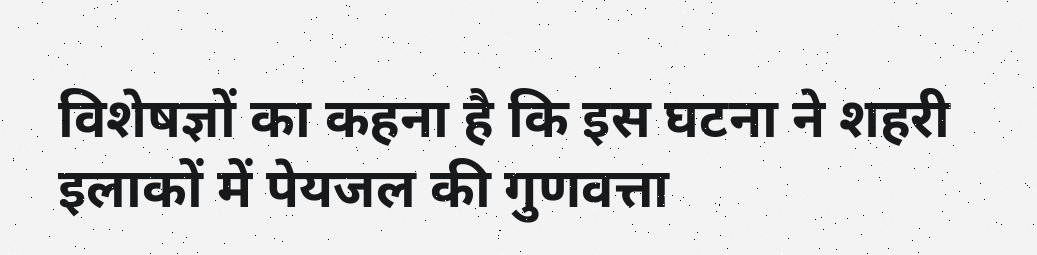विशेषज्ञों का कहना है कि इस घटना ने शहरी इलाकों में पेयजल की गुणवत्ता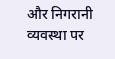और निगरानी व्यवस्था पर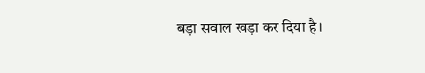बड़ा सवाल खड़ा कर दिया है।